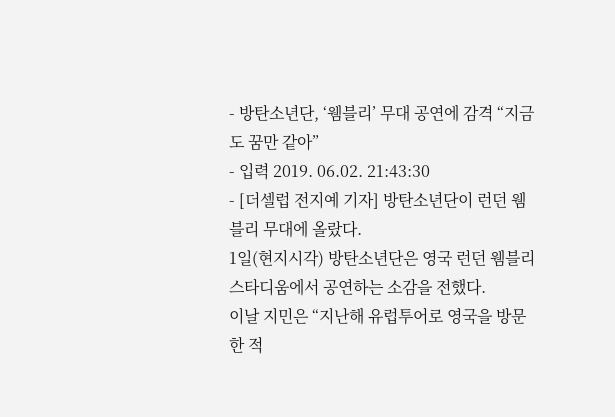- 방탄소년단, ‘웸블리’ 무대 공연에 감격 “지금도 꿈만 같아”
- 입력 2019. 06.02. 21:43:30
- [더셀럽 전지예 기자] 방탄소년단이 런던 웸블리 무대에 올랐다.
1일(현지시각) 방탄소년단은 영국 런던 웸블리 스타디움에서 공연하는 소감을 전했다.
이날 지민은 “지난해 유럽투어로 영국을 방문한 적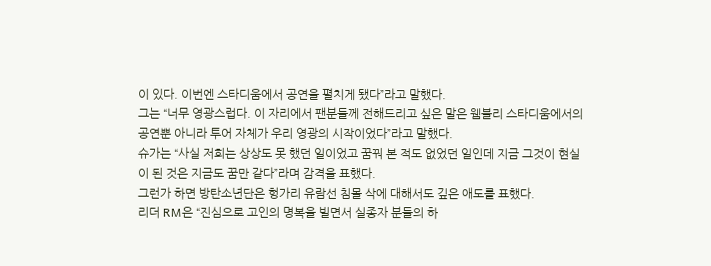이 있다. 이번엔 스타디움에서 공연을 펼치게 됐다”라고 말했다.
그는 “너무 영광스럽다. 이 자리에서 팬분들께 전해드리고 싶은 말은 웸블리 스타디움에서의 공연뿐 아니라 투어 자체가 우리 영광의 시작이었다”라고 말했다.
슈가는 “사실 저희는 상상도 못 했던 일이었고 꿈꿔 본 적도 없었던 일인데 지금 그것이 현실이 된 것은 지금도 꿈만 같다”라며 감격을 표했다.
그런가 하면 방탄소년단은 헝가리 유람선 침몰 삭에 대해서도 깊은 애도를 표했다.
리더 RM은 “진심으로 고인의 명복을 빌면서 실종자 분들의 하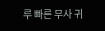루 빠른 무사 귀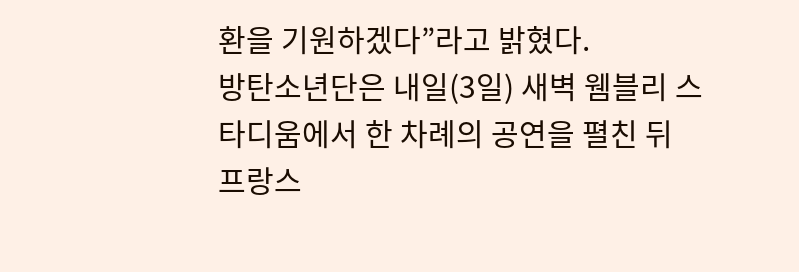환을 기원하겠다”라고 밝혔다.
방탄소년단은 내일(3일) 새벽 웸블리 스타디움에서 한 차례의 공연을 펼친 뒤 프랑스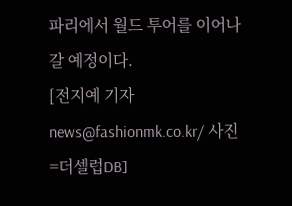파리에서 월드 투어를 이어나갈 예정이다.
[전지예 기자 news@fashionmk.co.kr/ 사진=더셀럽DB]